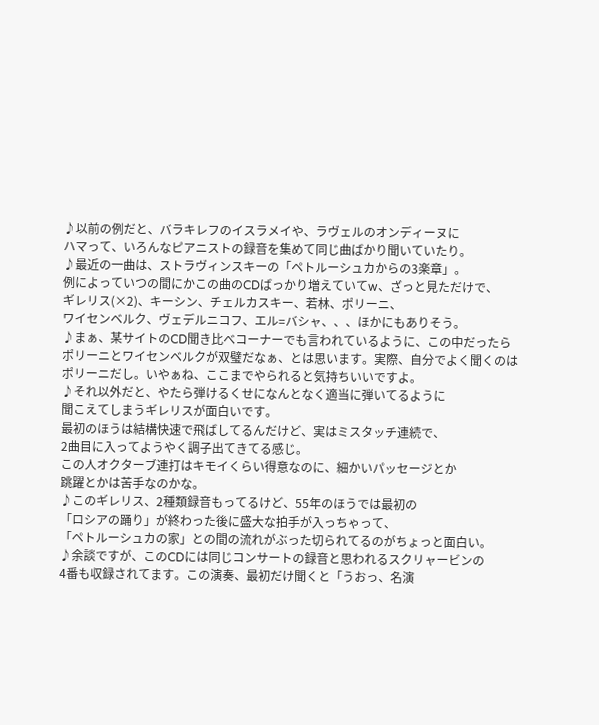♪以前の例だと、バラキレフのイスラメイや、ラヴェルのオンディーヌに
ハマって、いろんなピアニストの録音を集めて同じ曲ばかり聞いていたり。
♪最近の一曲は、ストラヴィンスキーの「ペトルーシュカからの3楽章」。
例によっていつの間にかこの曲のCDばっかり増えていてw、ざっと見ただけで、
ギレリス(×2)、キーシン、チェルカスキー、若林、ポリーニ、
ワイセンベルク、ヴェデルニコフ、エル=バシャ、、、ほかにもありそう。
♪まぁ、某サイトのCD聞き比べコーナーでも言われているように、この中だったら
ポリーニとワイセンベルクが双璧だなぁ、とは思います。実際、自分でよく聞くのは
ポリーニだし。いやぁね、ここまでやられると気持ちいいですよ。
♪それ以外だと、やたら弾けるくせになんとなく適当に弾いてるように
聞こえてしまうギレリスが面白いです。
最初のほうは結構快速で飛ばしてるんだけど、実はミスタッチ連続で、
2曲目に入ってようやく調子出てきてる感じ。
この人オクターブ連打はキモイくらい得意なのに、細かいパッセージとか
跳躍とかは苦手なのかな。
♪このギレリス、2種類録音もってるけど、55年のほうでは最初の
「ロシアの踊り」が終わった後に盛大な拍手が入っちゃって、
「ペトルーシュカの家」との間の流れがぶった切られてるのがちょっと面白い。
♪余談ですが、このCDには同じコンサートの録音と思われるスクリャービンの
4番も収録されてます。この演奏、最初だけ聞くと「うおっ、名演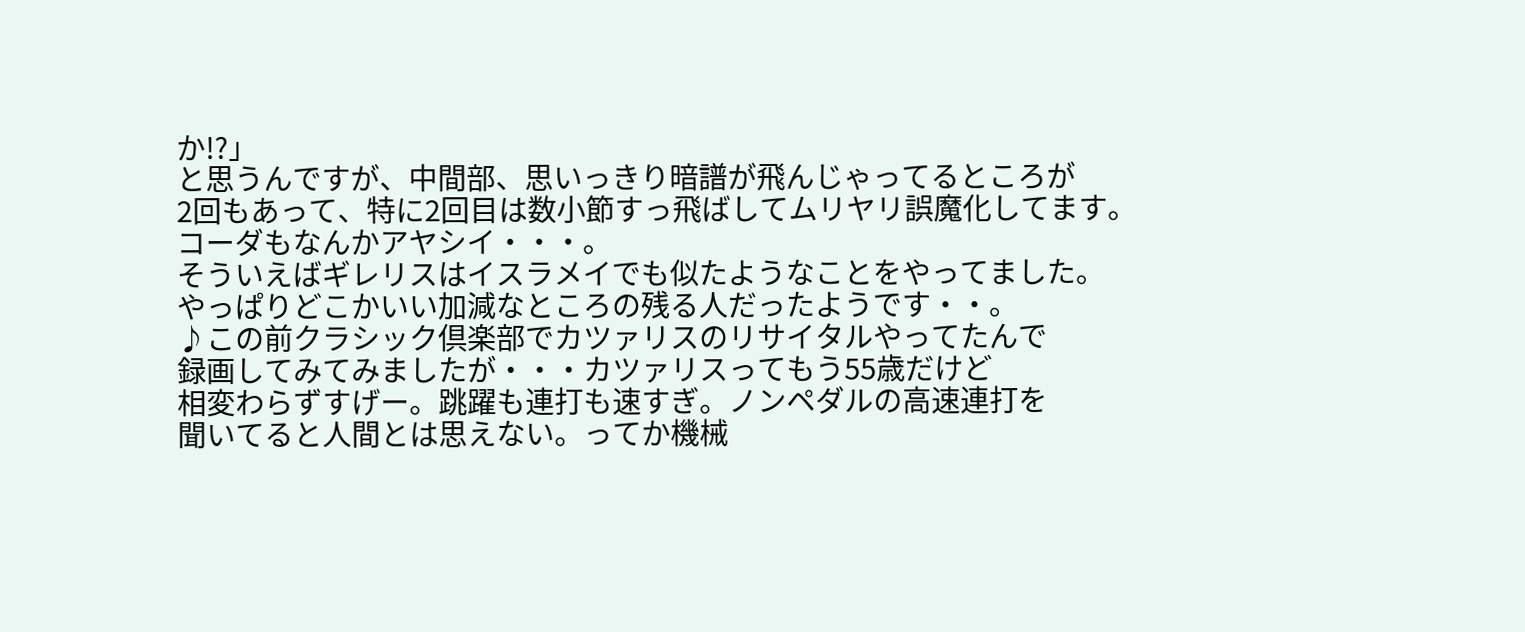か!?」
と思うんですが、中間部、思いっきり暗譜が飛んじゃってるところが
2回もあって、特に2回目は数小節すっ飛ばしてムリヤリ誤魔化してます。
コーダもなんかアヤシイ・・・。
そういえばギレリスはイスラメイでも似たようなことをやってました。
やっぱりどこかいい加減なところの残る人だったようです・・。
♪この前クラシック倶楽部でカツァリスのリサイタルやってたんで
録画してみてみましたが・・・カツァリスってもう55歳だけど
相変わらずすげー。跳躍も連打も速すぎ。ノンペダルの高速連打を
聞いてると人間とは思えない。ってか機械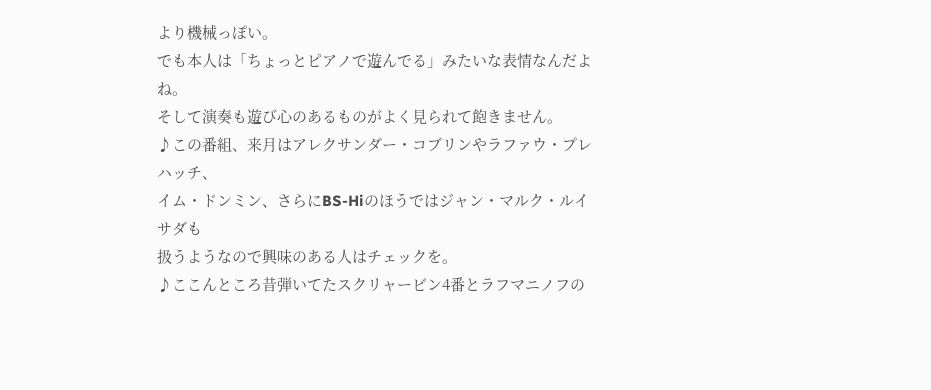より機械っぽい。
でも本人は「ちょっとピアノで遊んでる」みたいな表情なんだよね。
そして演奏も遊び心のあるものがよく見られて飽きません。
♪この番組、来月はアレクサンダー・コブリンやラファウ・プレハッチ、
イム・ドンミン、さらにBS-Hiのほうではジャン・マルク・ルイサダも
扱うようなので興味のある人はチェックを。
♪ここんところ昔弾いてたスクリャービン4番とラフマニノフの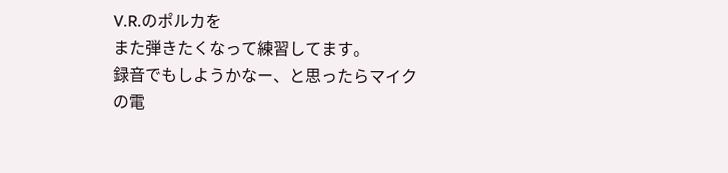V.R.のポルカを
また弾きたくなって練習してます。
録音でもしようかなー、と思ったらマイクの電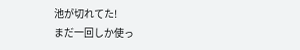池が切れてた!
まだ一回しか使っ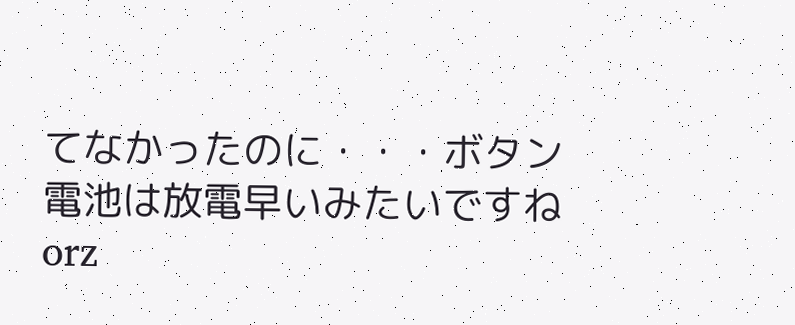てなかったのに・・・ボタン電池は放電早いみたいですねorz